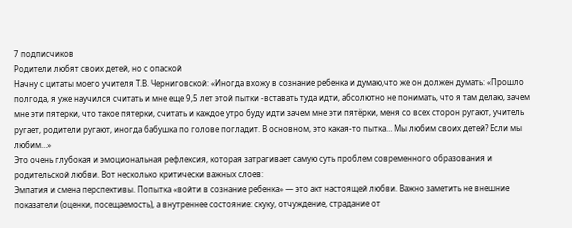7 подписчиков
Родители любят своих детей, но с опаской
Начну с цитаты моего учителя Т.В. Черниговской: «Иногда вхожу в сознание ребенка и думаю,что же он должен думать: «Прошло полгода, я уже научился считать и мне еще 9,5 лет этой пытки -вставать туда идти, абсолютно не понимать, что я там делаю, зачем мне эти пятерки, что такое пятерки, считать и каждое утро буду идти зачем мне эти пятёрки, меня со всех сторон ругают, учитель ругает, родители ругают, иногда бабушка по голове погладит. В основном, это какая-то пытка… Мы любим своих детей? Если мы любим…»
Это очень глубокая и эмоциональная рефлексия, которая затрагивает самую суть проблем современного образования и родительской любви. Вот несколько критически важных слоев:
Эмпатия и смена перспективы. Попытка «войти в сознание ребенка» — это акт настоящей любви. Важно заметить не внешние показатели (оценки, посещаемость), а внутреннее состояние: скуку, отчуждение, страдание от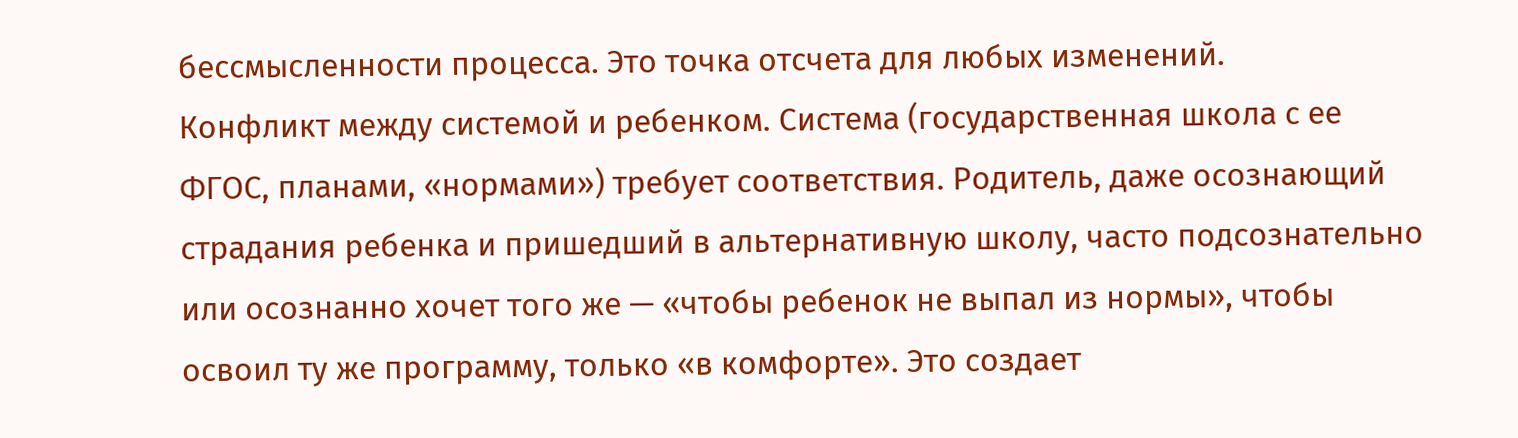бессмысленности процесса. Это точка отсчета для любых изменений.
Конфликт между системой и ребенком. Система (государственная школа с ее ФГОС, планами, «нормами») требует соответствия. Родитель, даже осознающий страдания ребенка и пришедший в альтернативную школу, часто подсознательно или осознанно хочет того же — «чтобы ребенок не выпал из нормы», чтобы освоил ту же программу, только «в комфорте». Это создает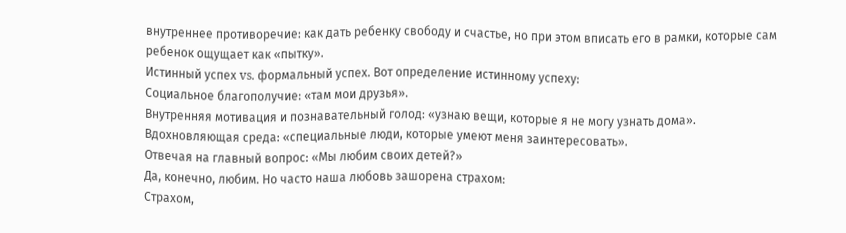внутреннее противоречие: как дать ребенку свободу и счастье, но при этом вписать его в рамки, которые сам ребенок ощущает как «пытку».
Истинный успех vs. формальный успех. Вот определение истинному успеху:
Социальное благополучие: «там мои друзья».
Внутренняя мотивация и познавательный голод: «узнаю вещи, которые я не могу узнать дома».
Вдохновляющая среда: «специальные люди, которые умеют меня заинтересовать».
Отвечая на главный вопрос: «Мы любим своих детей?»
Да, конечно, любим. Но часто наша любовь зашорена страхом:
Страхом,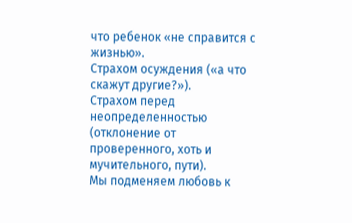что ребенок «не справится с жизнью».
Страхом осуждения («а что скажут другие?»).
Страхом перед неопределенностью (отклонение от проверенного, хоть и мучительного, пути).
Мы подменяем любовь к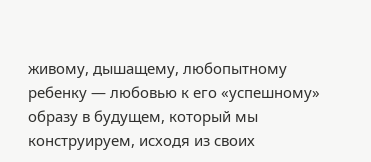живому, дышащему, любопытному ребенку — любовью к его «успешному» образу в будущем, который мы конструируем, исходя из своих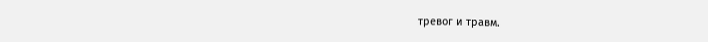тревог и травм.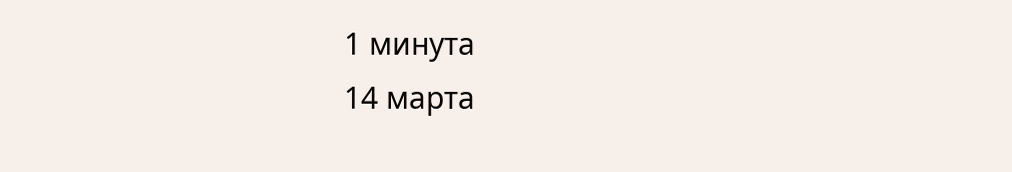1 минута
14 марта